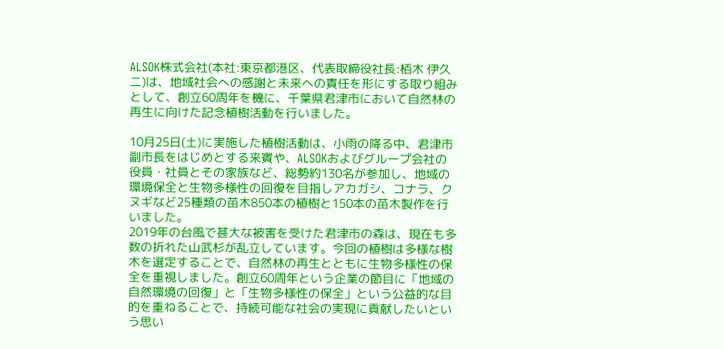ALSOK株式会社(本社:東京都港区、代表取締役社長:栢木 伊久二)は、地域社会への感謝と未来への責任を形にする取り組みとして、創立60周年を機に、千葉県君津市において自然林の再生に向けた記念植樹活動を行いました。

10月25日(土)に実施した植樹活動は、小雨の降る中、君津市副市長をはじめとする来賓や、ALSOKおよびグループ会社の役員・社員とその家族など、総勢約130名が参加し、地域の環境保全と生物多様性の回復を目指しアカガシ、コナラ、クヌギなど25種類の苗木850本の植樹と150本の苗木製作を行いました。
2019年の台風で甚大な被害を受けた君津市の森は、現在も多数の折れた山武杉が乱立しています。今回の植樹は多様な樹木を選定することで、自然林の再生とともに生物多様性の保全を重視しました。創立60周年という企業の節目に「地域の自然環境の回復」と「生物多様性の保全」という公益的な目的を重ねることで、持続可能な社会の実現に貢献したいという思い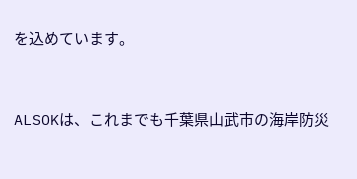を込めています。


ALSOKは、これまでも千葉県山武市の海岸防災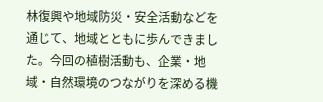林復興や地域防災・安全活動などを通じて、地域とともに歩んできました。今回の植樹活動も、企業・地域・自然環境のつながりを深める機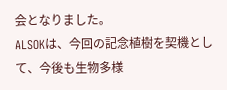会となりました。
ALSOKは、今回の記念植樹を契機として、今後も生物多様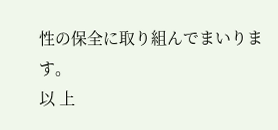性の保全に取り組んでまいります。
以 上